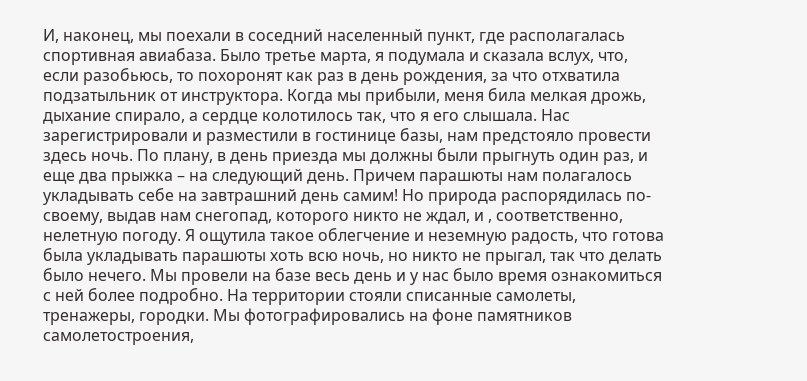И, наконец, мы поехали в соседний населенный пункт, где располагалась спортивная авиабаза. Было третье марта, я подумала и сказала вслух, что, если разобьюсь, то похоронят как раз в день рождения, за что отхватила подзатыльник от инструктора. Когда мы прибыли, меня била мелкая дрожь, дыхание спирало, а сердце колотилось так, что я его слышала. Нас зарегистрировали и разместили в гостинице базы, нам предстояло провести здесь ночь. По плану, в день приезда мы должны были прыгнуть один раз, и еще два прыжка – на следующий день. Причем парашюты нам полагалось укладывать себе на завтрашний день самим! Но природа распорядилась по-своему, выдав нам снегопад, которого никто не ждал, и , соответственно, нелетную погоду. Я ощутила такое облегчение и неземную радость, что готова была укладывать парашюты хоть всю ночь, но никто не прыгал, так что делать было нечего. Мы провели на базе весь день и у нас было время ознакомиться с ней более подробно. На территории стояли списанные самолеты, тренажеры, городки. Мы фотографировались на фоне памятников самолетостроения,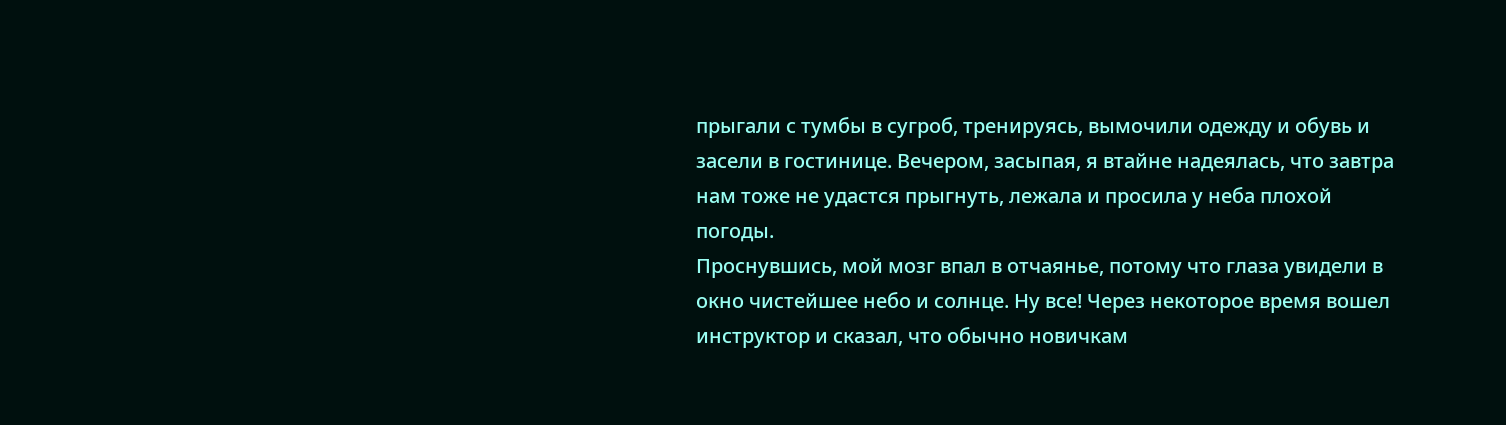прыгали с тумбы в сугроб, тренируясь, вымочили одежду и обувь и засели в гостинице. Вечером, засыпая, я втайне надеялась, что завтра нам тоже не удастся прыгнуть, лежала и просила у неба плохой погоды.
Проснувшись, мой мозг впал в отчаянье, потому что глаза увидели в окно чистейшее небо и солнце. Ну все! Через некоторое время вошел инструктор и сказал, что обычно новичкам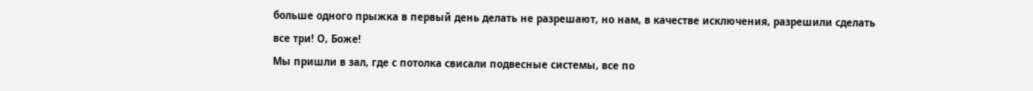больше одного прыжка в первый день делать не разрешают, но нам, в качестве исключения, разрешили сделать все три! О, Боже!
Мы пришли в зал, где с потолка свисали подвесные системы, все по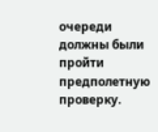очереди должны были пройти предполетную проверку.